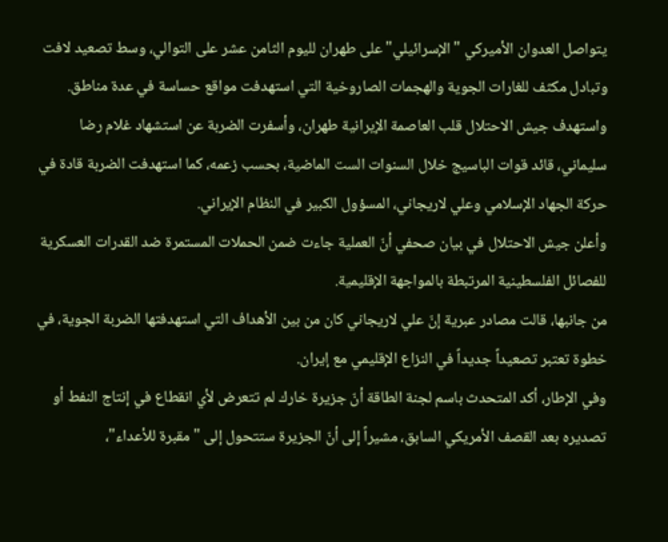يتواصل العدوان الأميركي "الإسرائيلي" على طهران لليوم الثامن عشر على التوالي، وسط تصعيد لافت وتبادل مكثف للغارات الجوية والهجمات الصاروخية التي استهدفت مواقع حساسة في عدة مناطق.
واستهدف جيش الاحتلال قلب العاصمة الإيرانية طهران، وأسفرت الضربة عن استشهاد غلام رضا سليماني، قائد قوات الباسيج خلال السنوات الست الماضية، بحسب زعمه، كما استهدفت الضربة قادة في حركة الجهاد الإسلامي وعلي لاريجاني، المسؤول الكبير في النظام الإيراني.
وأعلن جيش الاحتلال في بيان صحفي أنّ العملية جاءت ضمن الحملات المستمرة ضد القدرات العسكرية للفصائل الفلسطينية المرتبطة بالمواجهة الإقليمية.
من جانبها، قالت مصادر عبرية إنّ علي لاريجاني كان من بين الأهداف التي استهدفتها الضربة الجوية، في خطوة تعتبر تصعيداً جديداً في النزاع الإقليمي مع إيران.
وفي الإطار، أكد المتحدث باسم لجنة الطاقة أنّ جزيرة خارك لم تتعرض لأي انقطاع في إنتاج النفط أو تصديره بعد القصف الأمريكي السابق، مشيراً إلى أنّ الجزيرة ستتحول إلى "مقبرة للأعداء"،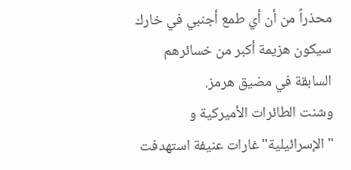محذراً من أن أي طمع أجنبي في خارك سيكون هزيمة أكبر من خسائرهم السابقة في مضيق هرمز.
وشنت الطائرات الأميركية و "الإسرائيلية" غارات عنيفة استهدفت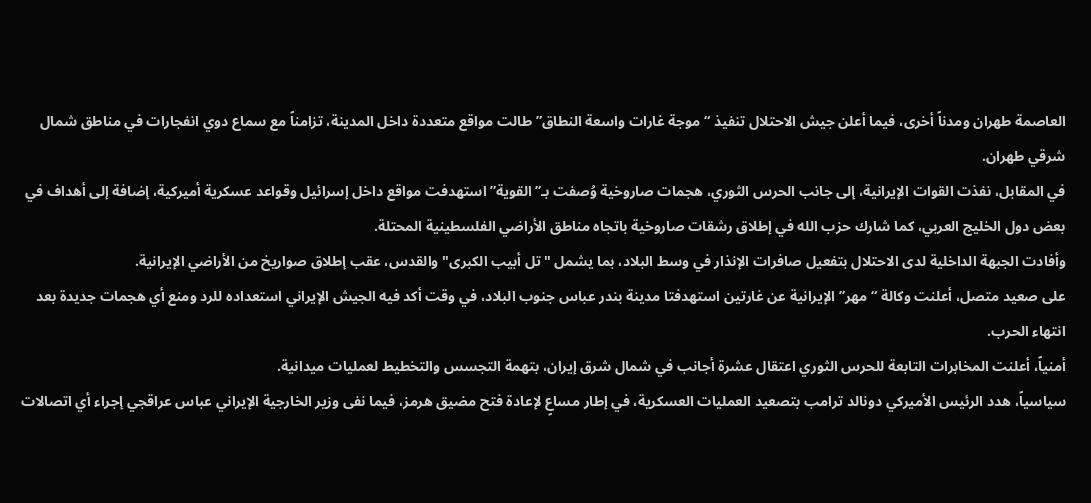العاصمة طهران ومدناً أخرى، فيما أعلن جيش الاحتلال تنفيذ “موجة غارات واسعة النطاق” طالت مواقع متعددة داخل المدينة، تزامناً مع سماع دوي انفجارات في مناطق شمال شرقي طهران.
في المقابل، نفذت القوات الإيرانية، إلى جانب الحرس الثوري، هجمات صاروخية وُصفت بـ”القوية” استهدفت مواقع داخل إسرائيل وقواعد عسكرية أميركية، إضافة إلى أهداف في بعض دول الخليج العربي، كما شارك حزب الله في إطلاق رشقات صاروخية باتجاه مناطق الأراضي الفلسطينية المحتلة.
وأفادت الجبهة الداخلية لدى الاحتلال بتفعيل صافرات الإنذار في وسط البلاد، بما يشمل "تل أبيب الكبرى" والقدس، عقب إطلاق صواريخ من الأراضي الإيرانية.
على صعيد متصل، أعلنت وكالة “مهر” الإيرانية عن غارتين استهدفتا مدينة بندر عباس جنوب البلاد، في وقت أكد فيه الجيش الإيراني استعداده للرد ومنع أي هجمات جديدة بعد انتهاء الحرب.
أمنياً، أعلنت المخابرات التابعة للحرس الثوري اعتقال عشرة أجانب في شمال شرق إيران، بتهمة التجسس والتخطيط لعمليات ميدانية.
سياسياً، هدد الرئيس الأميركي دونالد ترامب بتصعيد العمليات العسكرية، في إطار مساعٍ لإعادة فتح مضيق هرمز، فيما نفى وزير الخارجية الإيراني عباس عراقجي إجراء أي اتصالات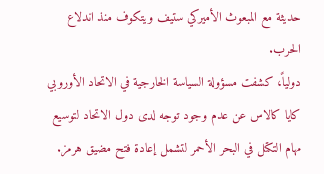حديثة مع المبعوث الأميركي ستيف ويتكوف منذ اندلاع الحرب.
دولياً، كشفت مسؤولة السياسة الخارجية في الاتحاد الأوروبي كايا كالاس عن عدم وجود توجه لدى دول الاتحاد لتوسيع مهام التكتل في البحر الأحمر لتشمل إعادة فتح مضيق هرمز.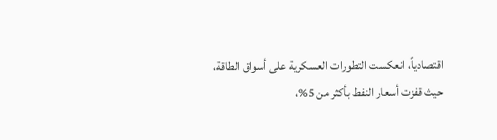اقتصادياً، انعكست التطورات العسكرية على أسواق الطاقة، حيث قفزت أسعار النفط بأكثر من 5%،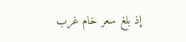إذ بلغ سعر خام غرب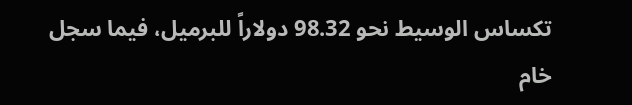تكساس الوسيط نحو 98.32 دولاراً للبرميل، فيما سجل خام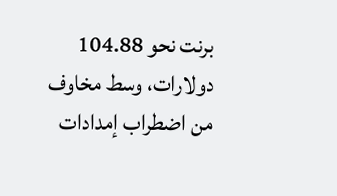برنت نحو 104.88 دولارات، وسط مخاوف من اضطراب إمدادات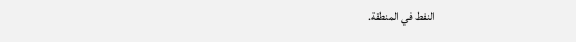النفط في المنطقة.